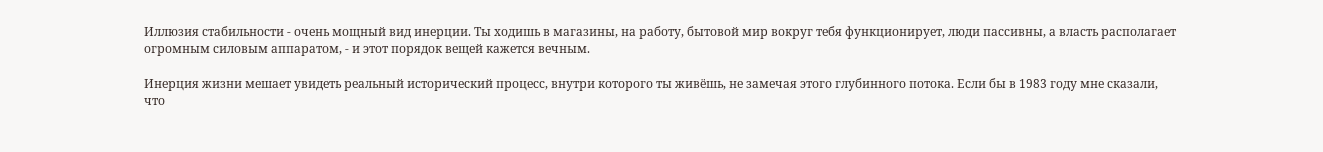Иллюзия стабильности - очень мощный вид инерции. Ты ходишь в магазины, на работу, бытовой мир вокруг тебя функционирует, люди пассивны, а власть располагает огромным силовым аппаратом, - и этот порядок вещей кажется вечным.

Инерция жизни мешает увидеть реальный исторический процесс, внутри которого ты живёшь, не замечая этого глубинного потока. Если бы в 1983 году мне сказали, что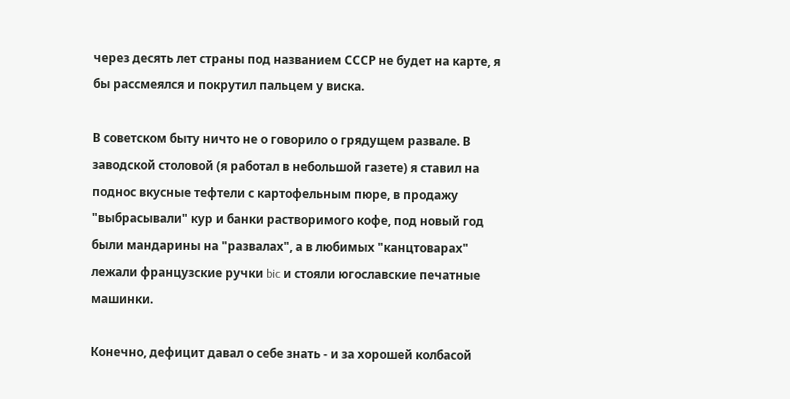через десять лет страны под названием СССР не будет на карте, я бы рассмеялся и покрутил пальцем у виска.

В советском быту ничто не о говорило о грядущем развале. В заводской столовой (я работал в небольшой газете) я ставил на поднос вкусные тефтели с картофельным пюре, в продажу "выбрасывали" кур и банки растворимого кофе, под новый год были мандарины на "развалах", а в любимых "канцтоварах" лежали французские ручки bic и стояли югославские печатные машинки.

Конечно, дефицит давал о себе знать - и за хорошей колбасой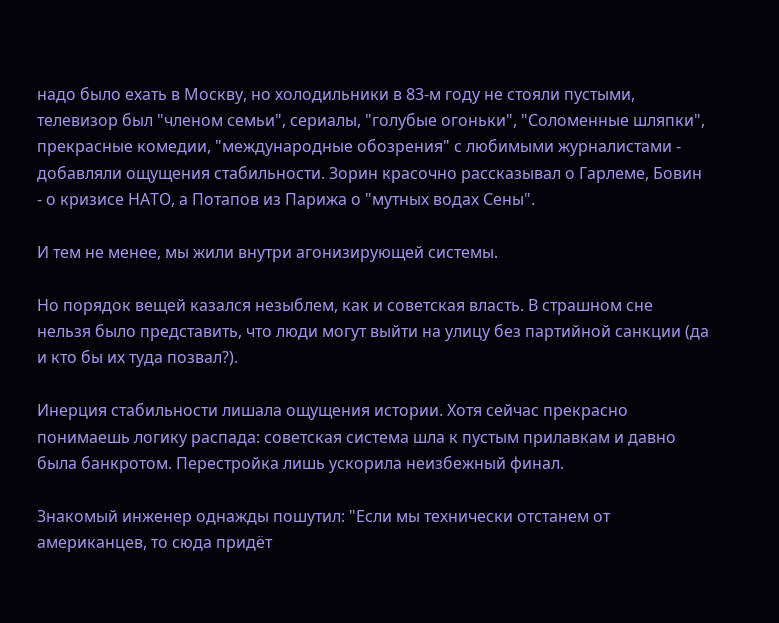надо было ехать в Москву, но холодильники в 83-м году не стояли пустыми, телевизор был "членом семьи", сериалы, "голубые огоньки", "Соломенные шляпки", прекрасные комедии, "международные обозрения" с любимыми журналистами - добавляли ощущения стабильности. Зорин красочно рассказывал о Гарлеме, Бовин - о кризисе НАТО, а Потапов из Парижа о "мутных водах Сены".

И тем не менее, мы жили внутри агонизирующей системы.

Но порядок вещей казался незыблем, как и советская власть. В страшном сне нельзя было представить, что люди могут выйти на улицу без партийной санкции (да и кто бы их туда позвал?).

Инерция стабильности лишала ощущения истории. Хотя сейчас прекрасно понимаешь логику распада: советская система шла к пустым прилавкам и давно была банкротом. Перестройка лишь ускорила неизбежный финал.

Знакомый инженер однажды пошутил: "Если мы технически отстанем от американцев, то сюда придёт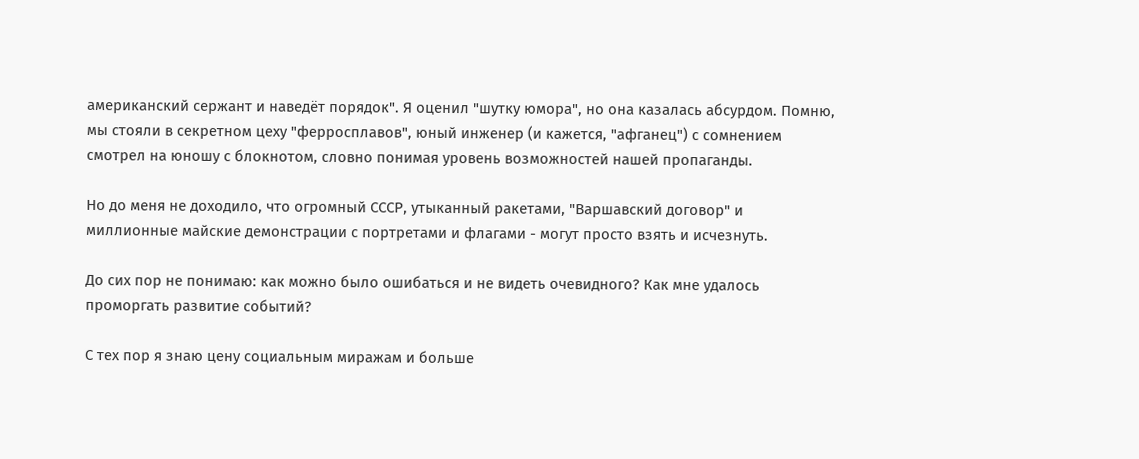американский сержант и наведёт порядок". Я оценил "шутку юмора", но она казалась абсурдом. Помню, мы стояли в секретном цеху "ферросплавов", юный инженер (и кажется, "афганец") с сомнением смотрел на юношу с блокнотом, словно понимая уровень возможностей нашей пропаганды.

Но до меня не доходило, что огромный СССР, утыканный ракетами, "Варшавский договор" и миллионные майские демонстрации с портретами и флагами - могут просто взять и исчезнуть.

До сих пор не понимаю: как можно было ошибаться и не видеть очевидного? Как мне удалось проморгать развитие событий?

С тех пор я знаю цену социальным миражам и больше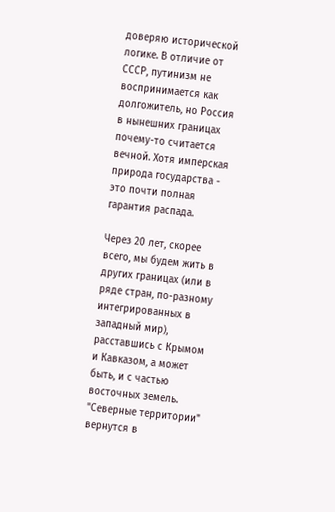доверяю исторической логике. В отличие от СССР, путинизм не воспринимается как долгожитель, но Россия в нынешних границах почему-то считается вечной. Хотя имперская природа государства - это почти полная гарантия распада.

Через 20 лет, скорее всего, мы будем жить в других границах (или в ряде стран, по-разному интегрированных в западный мир), расставшись с Крымом и Кавказом, а может быть, и с частью восточных земель. "Северные территории" вернутся в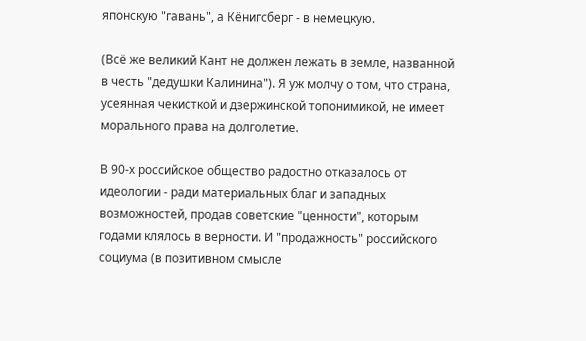японскую "гавань", а Кёнигсберг - в немецкую.

(Всё же великий Кант не должен лежать в земле, названной в честь "дедушки Калинина"). Я уж молчу о том, что страна, усеянная чекисткой и дзержинской топонимикой, не имеет морального права на долголетие.

В 90-х российское общество радостно отказалось от идеологии - ради материальных благ и западных возможностей, продав советские "ценности", которым годами клялось в верности. И "продажность" российского социума (в позитивном смысле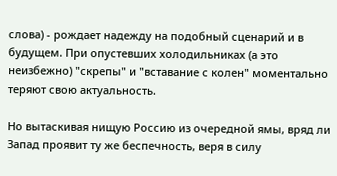слова) - рождает надежду на подобный сценарий и в будущем. При опустевших холодильниках (а это неизбежно) "скрепы" и "вставание с колен" моментально теряют свою актуальность.

Но вытаскивая нищую Россию из очередной ямы, вряд ли Запад проявит ту же беспечность, веря в силу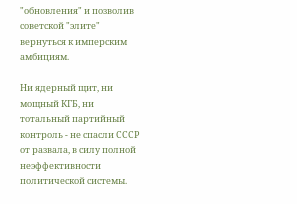"обновления" и позволив советской "элите" вернуться к имперским амбициям.

Ни ядерный щит, ни мощный КГБ, ни тотальный партийный контроль - не спасли СССР от развала, в силу полной неэффективности политической системы.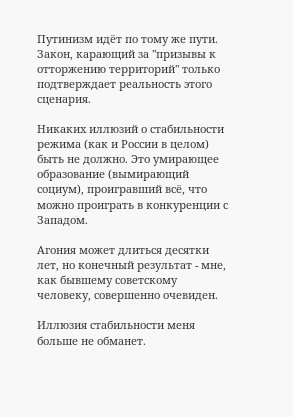Путинизм идёт по тому же пути. Закон, карающий за "призывы к отторжению территорий" только подтверждает реальность этого сценария.

Никаких иллюзий о стабильности режима (как и России в целом) быть не должно. Это умирающее образование (вымирающий социум), проигравший всё, что можно проиграть в конкуренции с Западом.

Агония может длиться десятки лет, но конечный результат - мне, как бывшему советскому человеку, совершенно очевиден.

Иллюзия стабильности меня больше не обманет.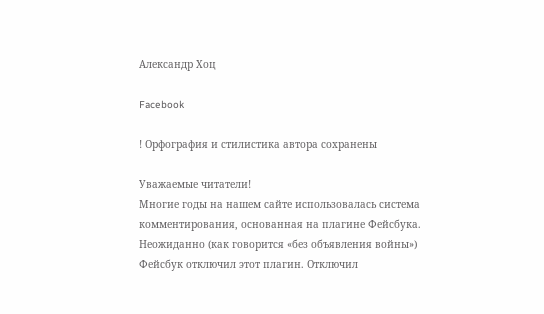Александр Хоц

Facebook

! Орфография и стилистика автора сохранены

Уважаемые читатели!
Многие годы на нашем сайте использовалась система комментирования, основанная на плагине Фейсбука. Неожиданно (как говорится «без объявления войны») Фейсбук отключил этот плагин. Отключил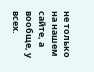не только на нашем сайте, а вообще, у всех.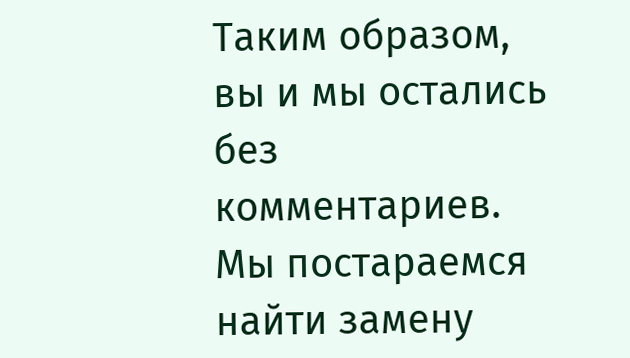Таким образом, вы и мы остались без комментариев.
Мы постараемся найти замену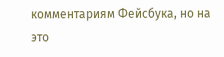комментариям Фейсбука, но на это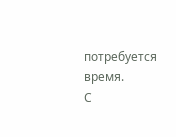потребуется время.
С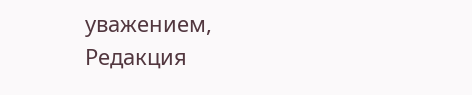уважением,
Редакция